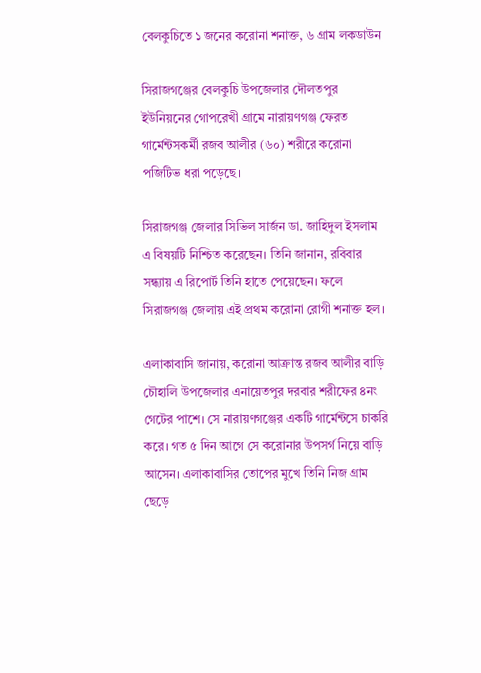বেলকুচিতে ১ জনের করোনা শনাক্ত, ৬ গ্রাম লকডাউন

সিরাজগঞ্জের বেলকুচি উপজেলার দৌলতপুর ইউনিয়নের গোপরেখী গ্রামে নারায়ণগঞ্জ ফেরত গার্মেন্টসকর্মী রজব আলীর (৬০) শরীরে করোনা পজিটিভ ধরা পড়েছে।

সিরাজগঞ্জ জেলার সিভিল সার্জন ডা. জাহিদুল ইসলাম এ বিষয়টি নিশ্চিত করেছেন। তিনি জানান, রবিবার সন্ধ্যায় এ রিপোর্ট তিনি হাতে পেয়েছেন। ফলে সিরাজগঞ্জ জেলায় এই প্রথম করোনা রোগী শনাক্ত হল।

এলাকাবাসি জানায়, করোনা আক্রান্ত রজব আলীর বাড়ি চৌহালি উপজেলার এনায়েতপুর দরবার শরীফের ৪নং গেটের পাশে। সে নারায়ণগঞ্জের একটি গার্মেন্টসে চাকরি করে। গত ৫ দিন আগে সে করোনার উপসর্গ নিয়ে বাড়ি আসেন। এলাকাবাসির তোপের মুখে তিনি নিজ গ্রাম ছেড়ে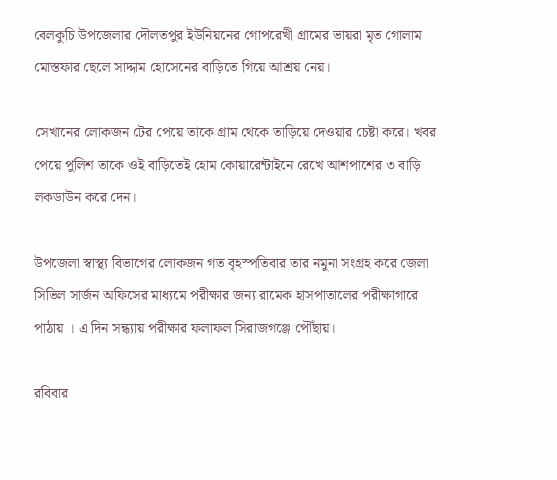বেলকুচি উপজেলার দৌলতপুর ইউনিয়নের গোপরেখী গ্রামের ভায়রা মৃত গোলাম মোস্তফার ছেলে সাদ্দাম হোসেনের বাড়িতে গিয়ে আশ্রয় নেয়।

সেখানের লোকজন টের পেয়ে তাকে গ্রাম থেকে তাড়িয়ে দেওয়ার চেষ্টা করে। খবর পেয়ে পুলিশ তাকে ওই বাড়িতেই হোম কোয়ারেন্টাইনে রেখে আশপাশের ৩ বাড়ি লকডাউন করে দেন।

উপজেলা স্বাস্থ্য বিভাগের লোকজন গত বৃহস্পতিবার তার নমুনা সংগ্রহ করে জেলা সিভিল সার্জন অফিসের মাধ্যমে পরীক্ষার জন্য রামেক হাসপাতালের পরীক্ষাগারে পাঠায় । এ দিন সন্ধ্যায় পরীক্ষার ফলাফল সিরাজগঞ্জে পৌঁছায়।

রবিবার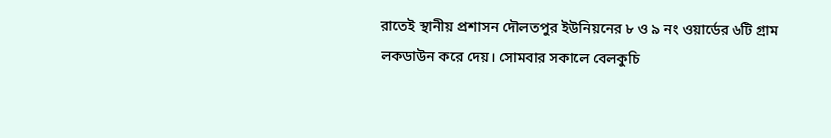রাতেই স্থানীয় প্রশাসন দৌলতপুর ইউনিয়নের ৮ ও ৯ নং ওয়ার্ডের ৬টি গ্রাম লকডাউন করে দেয়। সোমবার সকালে বেলকুচি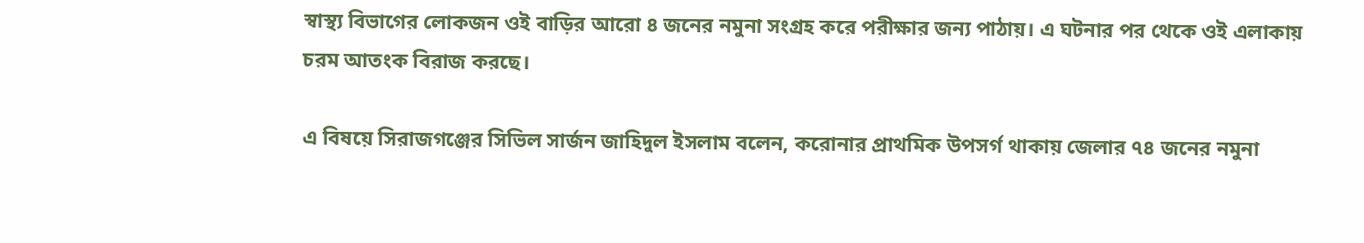স্বাস্থ্য বিভাগের লোকজন ওই বাড়ির আরো ৪ জনের নমুনা সংগ্রহ করে পরীক্ষার জন্য পাঠায়। এ ঘটনার পর থেকে ওই এলাকায় চরম আতংক বিরাজ করছে।

এ বিষয়ে সিরাজগঞ্জের সিভিল সার্জন জাহিদুল ইসলাম বলেন, করোনার প্রাথমিক উপসর্গ থাকায় জেলার ৭৪ জনের নমুনা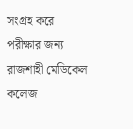সংগ্রহ করে পরীক্ষার জন্য রাজশাহী মেডিকেল কলেজ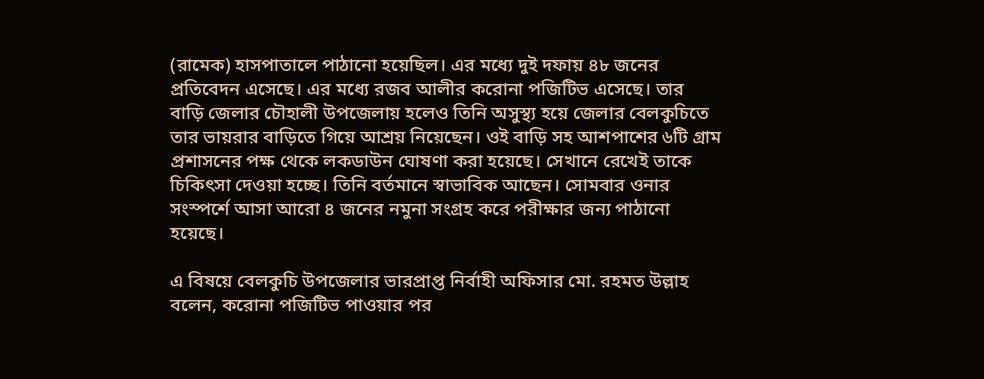(রামেক) হাসপাতালে পাঠানো হয়েছিল। এর মধ্যে দুই দফায় ৪৮ জনের প্রতিবেদন এসেছে। এর মধ্যে রজব আলীর করোনা পজিটিভ এসেছে। তার বাড়ি জেলার চৌহালী উপজেলায় হলেও তিনি অসুস্থ্য হয়ে জেলার বেলকুচিতে তার ভায়রার বাড়িতে গিয়ে আশ্রয় নিয়েছেন। ওই বাড়ি সহ আশপাশের ৬টি গ্রাম প্রশাসনের পক্ষ থেকে লকডাউন ঘোষণা করা হয়েছে। সেখানে রেখেই তাকে চিকিৎসা দেওয়া হচ্ছে। তিনি বর্তমানে স্বাভাবিক আছেন। সোমবার ওনার সংস্পর্শে আসা আরো ৪ জনের নমুনা সংগ্রহ করে পরীক্ষার জন্য পাঠানো হয়েছে।

এ বিষয়ে বেলকুচি উপজেলার ভারপ্রাপ্ত নির্বাহী অফিসার মো. রহমত উল্লাহ বলেন, করোনা পজিটিভ পাওয়ার পর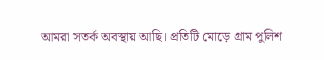আমরা সতর্ক অবস্থায় আছি। প্রতিটি মোড়ে গ্রাম পুলিশ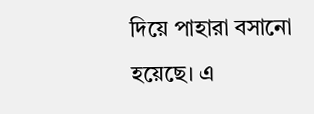দিয়ে পাহারা বসানো হয়েছে। এ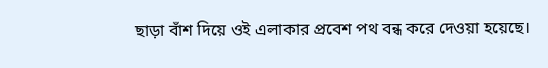ছাড়া বাঁশ দিয়ে ওই এলাকার প্রবেশ পথ বন্ধ করে দেওয়া হয়েছে।